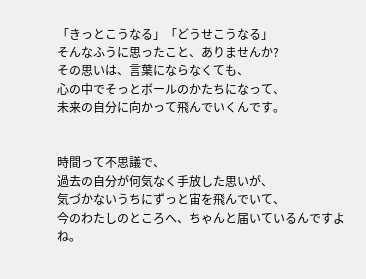「きっとこうなる」「どうせこうなる」
そんなふうに思ったこと、ありませんか?
その思いは、言葉にならなくても、
心の中でそっとボールのかたちになって、
未来の自分に向かって飛んでいくんです。


時間って不思議で、
過去の自分が何気なく手放した思いが、
気づかないうちにずっと宙を飛んでいて、
今のわたしのところへ、ちゃんと届いているんですよね。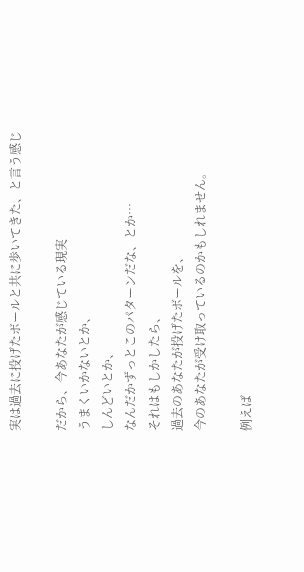実は過去に投げたボールと共に歩いてきた、と言う感じ

だから、今あなたが感じている現実
うまくいかないとか、
しんどいとか、
なんだかずっとこのパターンだな、とか…
それはもしかしたら、
過去のあなたが投げたボールを、
今のあなたが受け取っているのかもしれません。

例えば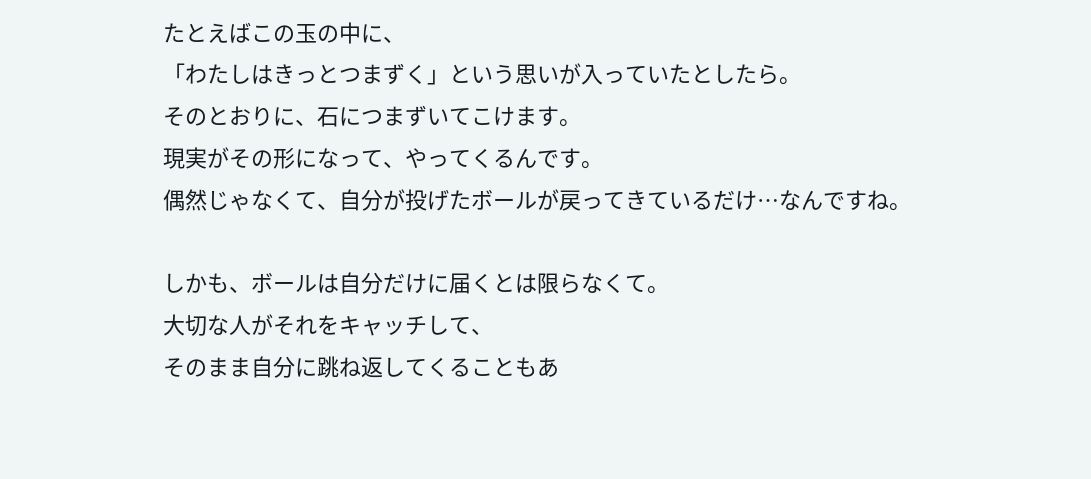たとえばこの玉の中に、
「わたしはきっとつまずく」という思いが入っていたとしたら。
そのとおりに、石につまずいてこけます。
現実がその形になって、やってくるんです。
偶然じゃなくて、自分が投げたボールが戻ってきているだけ…なんですね。

しかも、ボールは自分だけに届くとは限らなくて。
大切な人がそれをキャッチして、
そのまま自分に跳ね返してくることもあ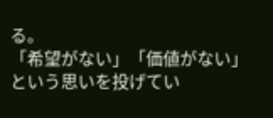る。
「希望がない」「価値がない」という思いを投げてい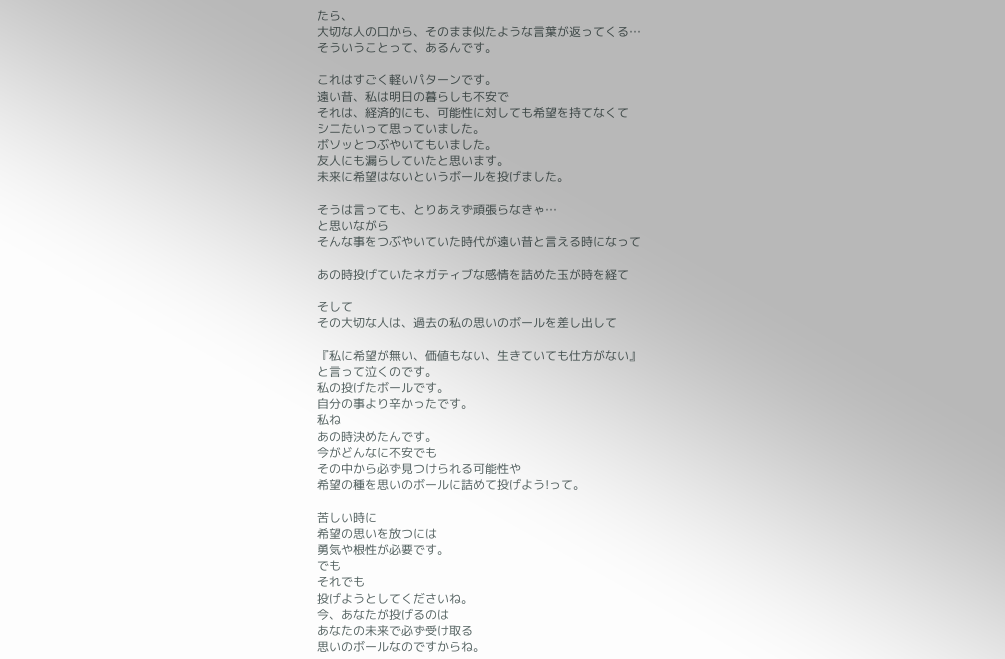たら、
大切な人の口から、そのまま似たような言葉が返ってくる…
そういうことって、あるんです。

これはすごく軽いパターンです。
遠い昔、私は明日の暮らしも不安で
それは、経済的にも、可能性に対しても希望を持てなくて
シニたいって思っていました。
ボソッとつぶやいてもいました。
友人にも漏らしていたと思います。
未来に希望はないというボールを投げました。

そうは言っても、とりあえず頑張らなきゃ…
と思いながら
そんな事をつぶやいていた時代が遠い昔と言える時になって

あの時投げていたネガティブな感情を詰めた玉が時を経て

そして
その大切な人は、過去の私の思いのボールを差し出して

『私に希望が無い、価値もない、生きていても仕方がない』
と言って泣くのです。
私の投げたボールです。
自分の事より辛かったです。
私ね
あの時決めたんです。
今がどんなに不安でも
その中から必ず見つけられる可能性や
希望の種を思いのボールに詰めて投げよう!って。

苦しい時に
希望の思いを放つには
勇気や根性が必要です。
でも
それでも
投げようとしてくださいね。
今、あなたが投げるのは
あなたの未来で必ず受け取る
思いのボールなのですからね。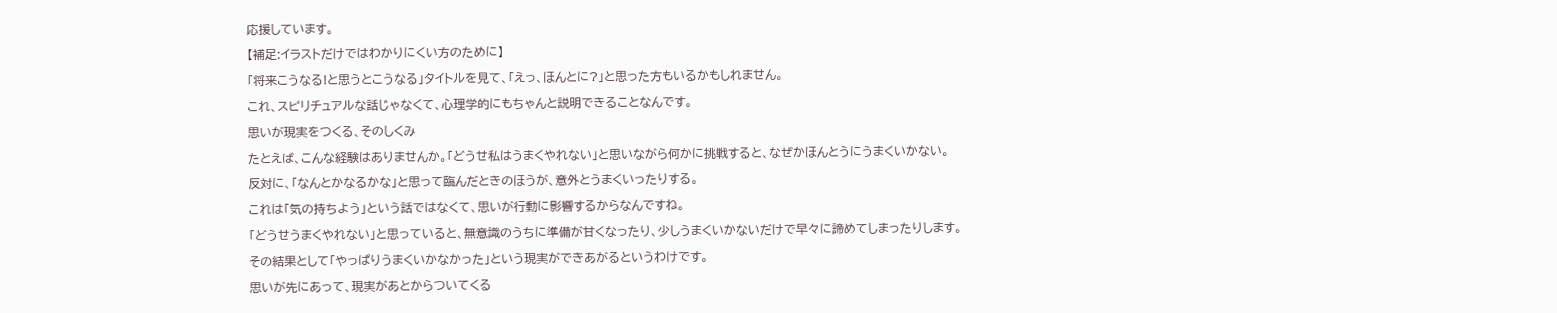応援しています。
【補足:イラストだけではわかりにくい方のために】
「将来こうなる!と思うとこうなる」タイトルを見て、「えっ、ほんとに?」と思った方もいるかもしれません。
これ、スピリチュアルな話じゃなくて、心理学的にもちゃんと説明できることなんです。
思いが現実をつくる、そのしくみ
たとえば、こんな経験はありませんか。「どうせ私はうまくやれない」と思いながら何かに挑戦すると、なぜかほんとうにうまくいかない。
反対に、「なんとかなるかな」と思って臨んだときのほうが、意外とうまくいったりする。
これは「気の持ちよう」という話ではなくて、思いが行動に影響するからなんですね。
「どうせうまくやれない」と思っていると、無意識のうちに準備が甘くなったり、少しうまくいかないだけで早々に諦めてしまったりします。
その結果として「やっぱりうまくいかなかった」という現実ができあがるというわけです。
思いが先にあって、現実があとからついてくる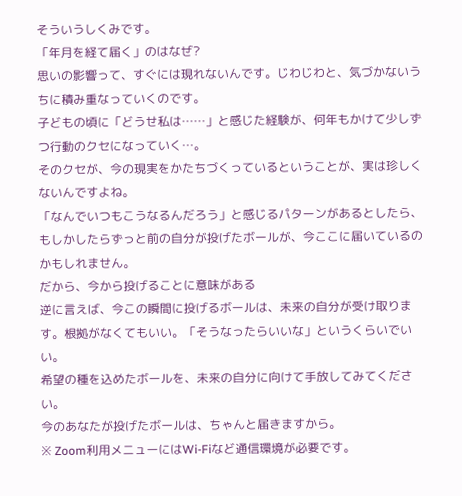そういうしくみです。
「年月を経て届く」のはなぜ?
思いの影響って、すぐには現れないんです。じわじわと、気づかないうちに積み重なっていくのです。
子どもの頃に「どうせ私は……」と感じた経験が、何年もかけて少しずつ行動のクセになっていく…。
そのクセが、今の現実をかたちづくっているということが、実は珍しくないんですよね。
「なんでいつもこうなるんだろう」と感じるパターンがあるとしたら、もしかしたらずっと前の自分が投げたボールが、今ここに届いているのかもしれません。
だから、今から投げることに意味がある
逆に言えば、今この瞬間に投げるボールは、未来の自分が受け取ります。根拠がなくてもいい。「そうなったらいいな」というくらいでいい。
希望の種を込めたボールを、未来の自分に向けて手放してみてください。
今のあなたが投げたボールは、ちゃんと届きますから。
※ Zoom利用メニューにはWi-Fiなど通信環境が必要です。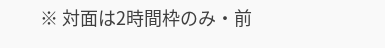※ 対面は2時間枠のみ・前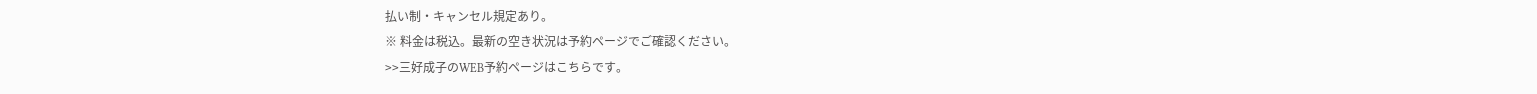払い制・キャンセル規定あり。
※ 料金は税込。最新の空き状況は予約ページでご確認ください。
>>三好成子のWEB予約ページはこちらです。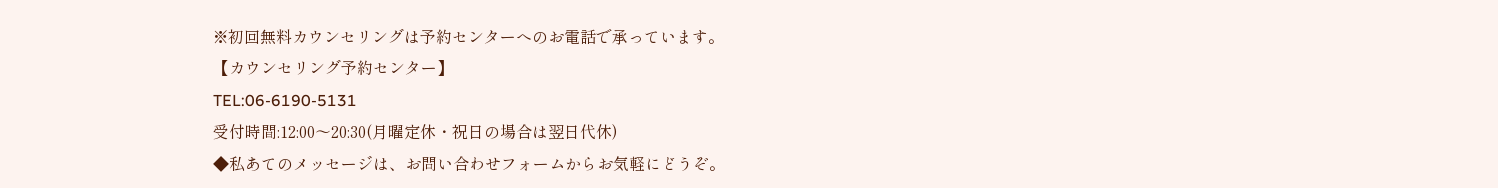※初回無料カウンセリングは予約センターへのお電話で承っています。
【カウンセリング予約センター】
TEL:06-6190-5131
受付時間:12:00〜20:30(月曜定休・祝日の場合は翌日代休)
◆私あてのメッセージは、お問い合わせフォームからお気軽にどうぞ。